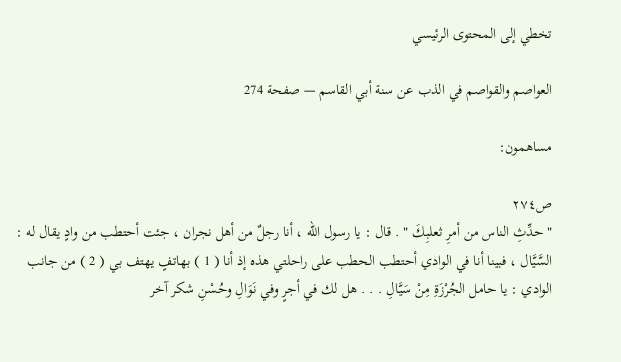تخطي إلى المحتوى الرئيسي

العواصم والقواصم في الذب عن سنة أبي القاسم — صفحة 274

مساهمون:

ص٢٧٤
" حدِّثِ الناس من أمرِ ثعلبِكَ " . قال : يا رسول الله ، أنا رجلٌ من أهل نجران ، جئت أحتطب من وادٍ يقال له : السَّيَّال ، فبينا أنا في الوادي أحتطب الحطب على راحلتي هذه إذ أنا ( 1 ) بهاتفٍ يهتف بي ( 2 ) من جانب الوادي : يا حامل الجُرْزَةِ مِنْ سَيَّالِ . . . هل لك في أجرٍ وفي نَوَالِ وحُسْنِ شكر آخر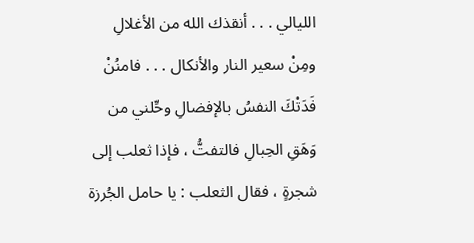الليالي . . . أنقذك الله من الأغلالِ ومِنْ سعير النار والأنكال . . . فامنُنْ فَدَتْكَ النفسُ بالإفضالِ وحِّلني من وَهَقِ الحِبالِ فالتفتُّ ، فإذا ثعلب إلى شجرةٍ ، فقال الثعلب : يا حامل الجُرزة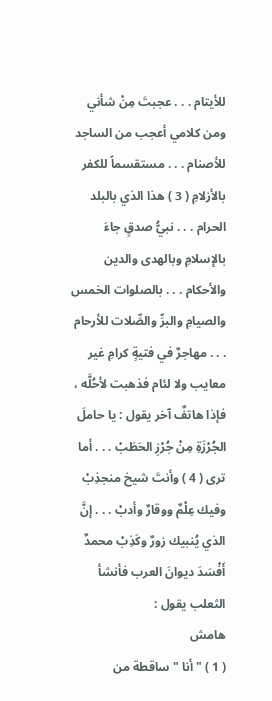للأيتام . . . عجبتَ مِنْ شأني ومن كلامي أعجب من الساجد للأصنام . . . مستقسماً للكفر بالأزلامِ ( 3 ) هذا الذي بالبلد الحرام . . . نبيُّ صدقٍ جاءَ بالإسلامِ وبالهدى والدين والأحكام . . . بالصلوات الخمس والصيامِ والبرِّ والصِّلات للأرحام . . . مهاجرٌ في فتيةٍ كرامِ غير معايب ولا لئام فذهبت لأحُلَّه ، فإذا هاتفٌ آخر يقول : يا حاملَ الجُرْزَةِ مِنْ جُرْزِ الحَطَبْ . . . أما ترى ( 4 ) وأنتَ شيخ منجذِبْ وفيك عِلْمٌ ووقارٌ وأدبْ . . . إنَّ الذي يُنبيك زورٌ وكَذِبْ محمدٌ أَفْسَدَ ديوانَ العرب فأنشأ الثعلب يقول :
هامش
( 1 ) " أنا " ساقطة من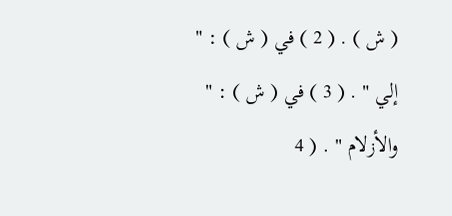( ش ) . ( 2 ) في ( ش ) : " إلي " . ( 3 ) في ( ش ) : " والأزلام " . ( 4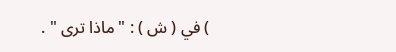) في ( ش ) : " ماذا ترى " .